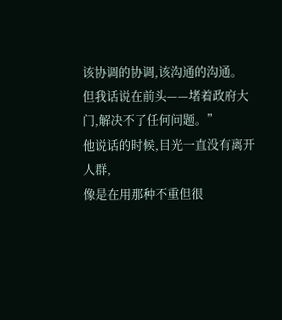该协调的协调,该沟通的沟通。
但我话说在前头——堵着政府大门,解决不了任何问题。”
他说话的时候,目光一直没有离开人群,
像是在用那种不重但很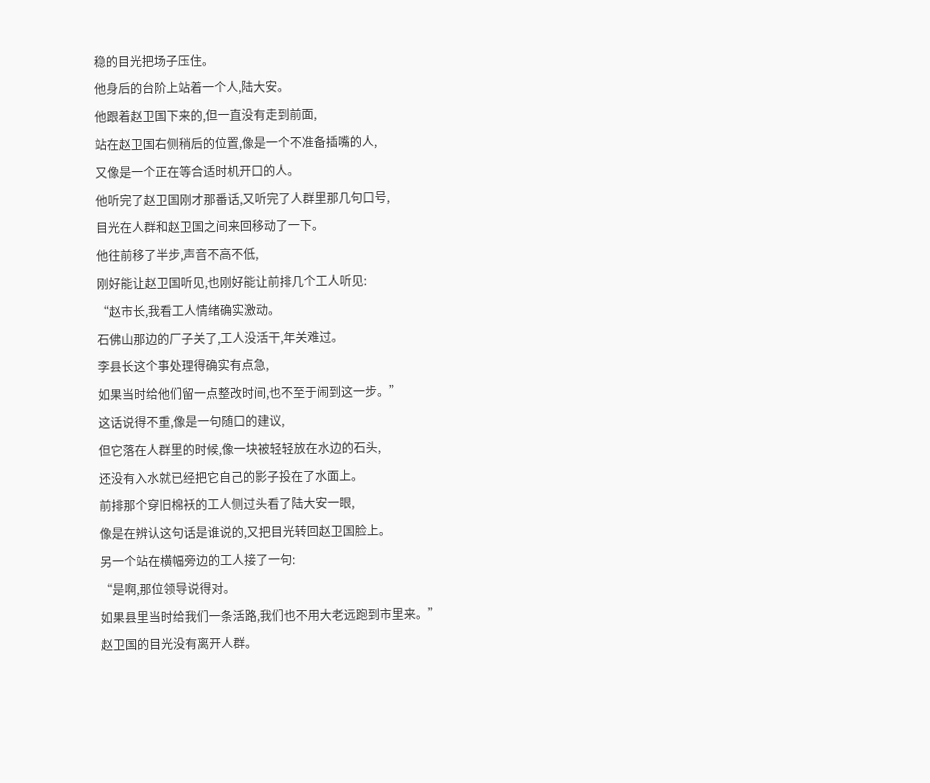稳的目光把场子压住。
他身后的台阶上站着一个人,陆大安。
他跟着赵卫国下来的,但一直没有走到前面,
站在赵卫国右侧稍后的位置,像是一个不准备插嘴的人,
又像是一个正在等合适时机开口的人。
他听完了赵卫国刚才那番话,又听完了人群里那几句口号,
目光在人群和赵卫国之间来回移动了一下。
他往前移了半步,声音不高不低,
刚好能让赵卫国听见,也刚好能让前排几个工人听见:
“赵市长,我看工人情绪确实激动。
石佛山那边的厂子关了,工人没活干,年关难过。
李县长这个事处理得确实有点急,
如果当时给他们留一点整改时间,也不至于闹到这一步。”
这话说得不重,像是一句随口的建议,
但它落在人群里的时候,像一块被轻轻放在水边的石头,
还没有入水就已经把它自己的影子投在了水面上。
前排那个穿旧棉袄的工人侧过头看了陆大安一眼,
像是在辨认这句话是谁说的,又把目光转回赵卫国脸上。
另一个站在横幅旁边的工人接了一句:
“是啊,那位领导说得对。
如果县里当时给我们一条活路,我们也不用大老远跑到市里来。”
赵卫国的目光没有离开人群。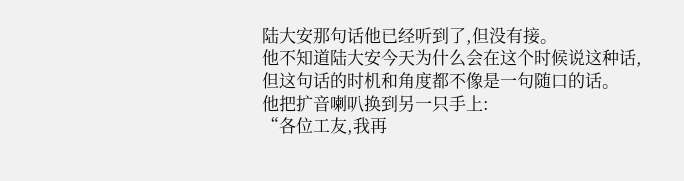陆大安那句话他已经听到了,但没有接。
他不知道陆大安今天为什么会在这个时候说这种话,
但这句话的时机和角度都不像是一句随口的话。
他把扩音喇叭换到另一只手上:
“各位工友,我再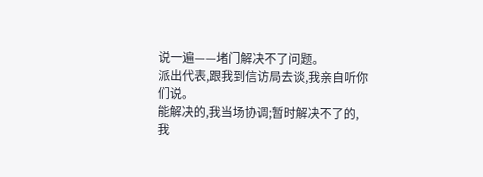说一遍——堵门解决不了问题。
派出代表,跟我到信访局去谈,我亲自听你们说。
能解决的,我当场协调;暂时解决不了的,
我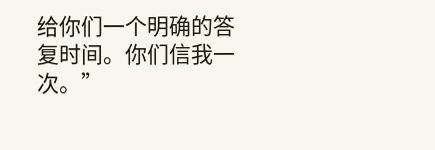给你们一个明确的答复时间。你们信我一次。”